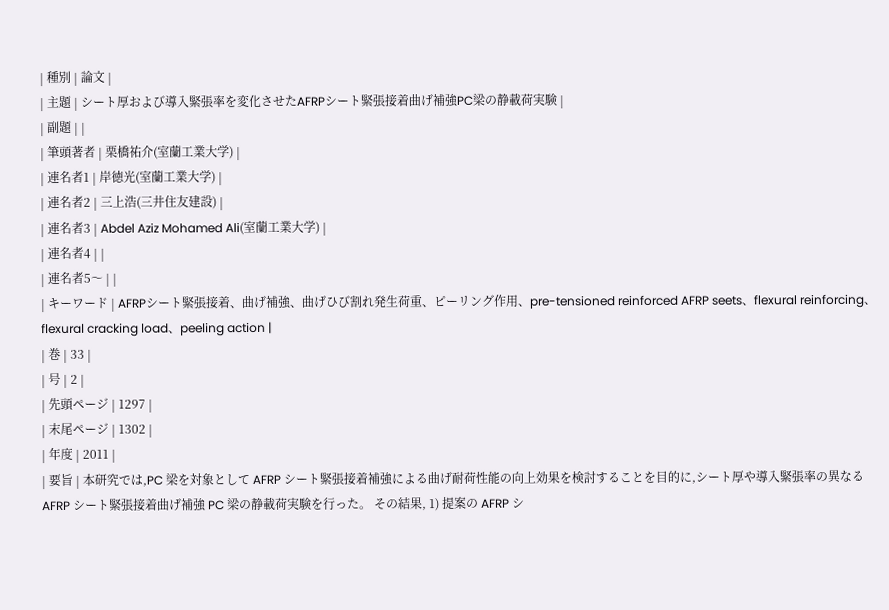| 種別 | 論文 |
| 主題 | シート厚および導入緊張率を変化させたAFRPシート緊張接着曲げ補強PC梁の静載荷実験 |
| 副題 | |
| 筆頭著者 | 栗橋祐介(室蘭工業大学) |
| 連名者1 | 岸徳光(室蘭工業大学) |
| 連名者2 | 三上浩(三井住友建設) |
| 連名者3 | Abdel Aziz Mohamed Ali(室蘭工業大学) |
| 連名者4 | |
| 連名者5〜 | |
| キーワード | AFRPシート緊張接着、曲げ補強、曲げひび割れ発生荷重、ピーリング作用、pre-tensioned reinforced AFRP seets、flexural reinforcing、flexural cracking load、peeling action |
| 巻 | 33 |
| 号 | 2 |
| 先頭ページ | 1297 |
| 末尾ページ | 1302 |
| 年度 | 2011 |
| 要旨 | 本研究では,PC 梁を対象として AFRP シート緊張接着補強による曲げ耐荷性能の向上効果を検討することを目的に,シート厚や導入緊張率の異なる AFRP シート緊張接着曲げ補強 PC 梁の静載荷実験を行った。 その結果, 1) 提案の AFRP シ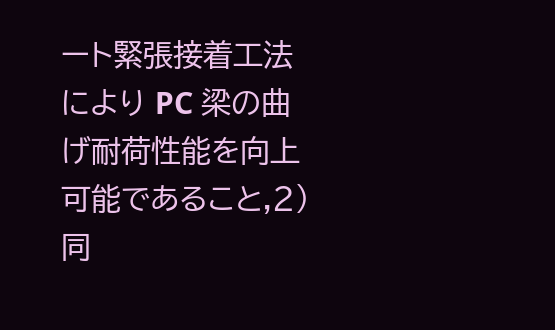ート緊張接着工法により PC 梁の曲げ耐荷性能を向上可能であること,2) 同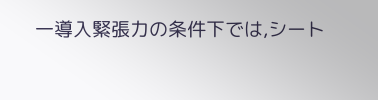一導入緊張力の条件下では,シート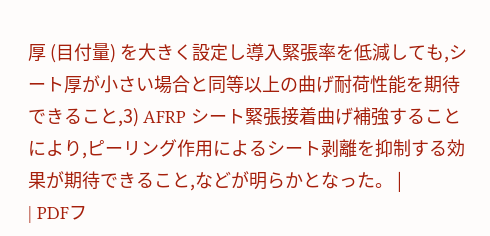厚 (目付量) を大きく設定し導入緊張率を低減しても,シート厚が小さい場合と同等以上の曲げ耐荷性能を期待できること,3) AFRP シート緊張接着曲げ補強することにより,ピーリング作用によるシート剥離を抑制する効果が期待できること,などが明らかとなった。 |
| PDFフ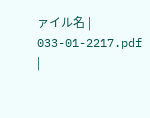ァイル名 | 033-01-2217.pdf |